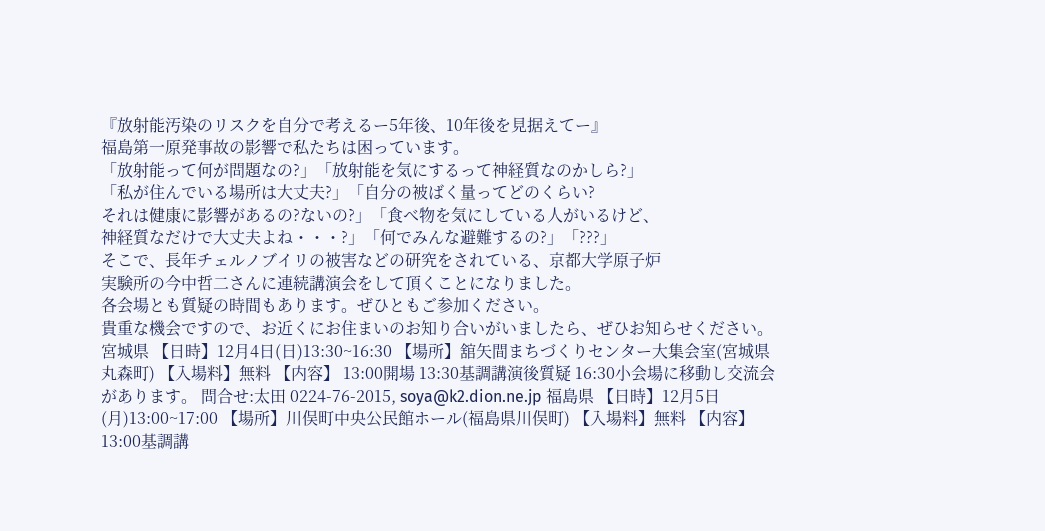『放射能汚染のリスクを自分で考えるー5年後、10年後を見据えてー』
福島第一原発事故の影響で私たちは困っています。
「放射能って何が問題なの?」「放射能を気にするって神経質なのかしら?」
「私が住んでいる場所は大丈夫?」「自分の被ばく量ってどのくらい?
それは健康に影響があるの?ないの?」「食べ物を気にしている人がいるけど、
神経質なだけで大丈夫よね・・・?」「何でみんな避難するの?」「???」
そこで、長年チェルノブイリの被害などの研究をされている、京都大学原子炉
実験所の今中哲二さんに連続講演会をして頂くことになりました。
各会場とも質疑の時間もあります。ぜひともご参加ください。
貴重な機会ですので、お近くにお住まいのお知り合いがいましたら、ぜひお知らせください。
宮城県 【日時】12月4日(日)13:30~16:30 【場所】舘矢間まちづくりセンター大集会室(宮城県丸森町) 【入場料】無料 【内容】 13:00開場 13:30基調講演後質疑 16:30小会場に移動し交流会があります。 問合せ:太田 0224-76-2015, soya@k2.dion.ne.jp 福島県 【日時】12月5日(月)13:00~17:00 【場所】川俣町中央公民館ホール(福島県川俣町) 【入場料】無料 【内容】 13:00基調講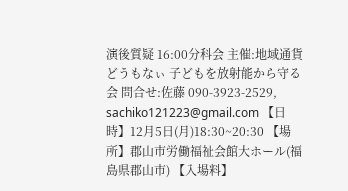演後質疑 16:00分科会 主催:地域通貨どうもなぃ 子どもを放射能から守る会 問合せ:佐藤 090-3923-2529, sachiko121223@gmail.com 【日時】12月5日(月)18:30~20:30 【場所】郡山市労働福祉会館大ホール(福島県郡山市) 【入場料】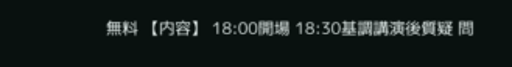無料 【内容】 18:00開場 18:30基調講演後質疑 問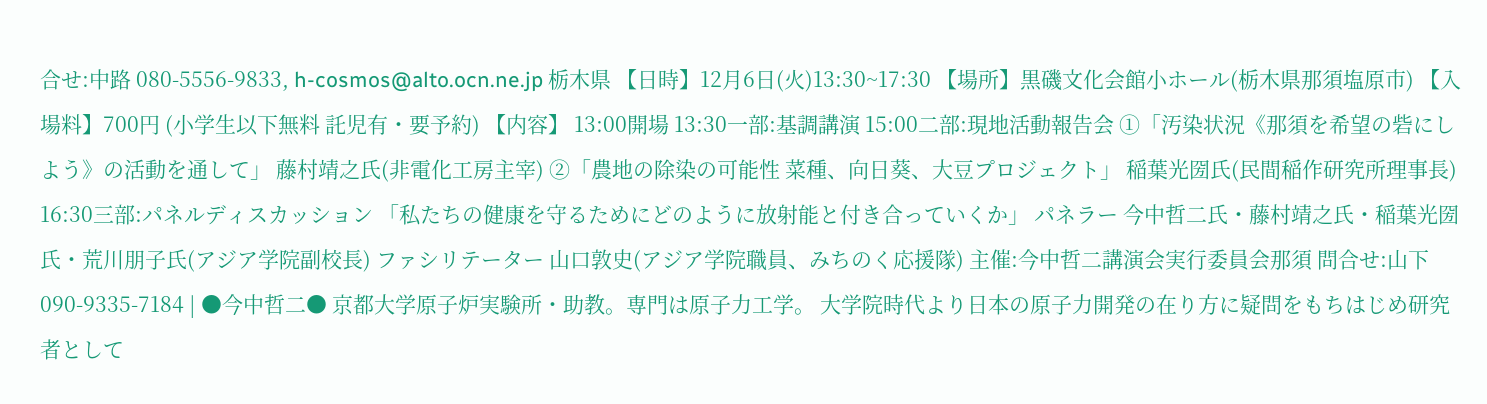合せ:中路 080-5556-9833, h-cosmos@alto.ocn.ne.jp 栃木県 【日時】12月6日(火)13:30~17:30 【場所】黒磯文化会館小ホール(栃木県那須塩原市) 【入場料】700円 (小学生以下無料 託児有・要予約) 【内容】 13:00開場 13:30一部:基調講演 15:00二部:現地活動報告会 ①「汚染状況《那須を希望の砦にしよう》の活動を通して」 藤村靖之氏(非電化工房主宰) ②「農地の除染の可能性 菜種、向日葵、大豆プロジェクト」 稲葉光圀氏(民間稲作研究所理事長) 16:30三部:パネルディスカッション 「私たちの健康を守るためにどのように放射能と付き合っていくか」 パネラー 今中哲二氏・藤村靖之氏・稲葉光圀氏・荒川朋子氏(アジア学院副校長) ファシリテーター 山口敦史(アジア学院職員、みちのく応援隊) 主催:今中哲二講演会実行委員会那須 問合せ:山下 090-9335-7184 | ●今中哲二● 京都大学原子炉実験所・助教。専門は原子力工学。 大学院時代より日本の原子力開発の在り方に疑問をもちはじめ研究者として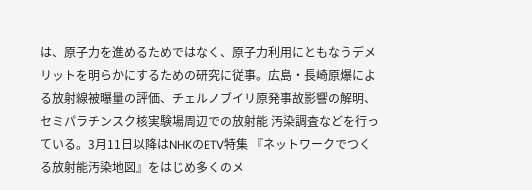は、原子力を進めるためではなく、原子力利用にともなうデメリットを明らかにするための研究に従事。広島・長崎原爆による放射線被曝量の評価、チェルノブイリ原発事故影響の解明、セミパラチンスク核実験場周辺での放射能 汚染調査などを行っている。3月11日以降はNHKのETV特集 『ネットワークでつくる放射能汚染地図』をはじめ多くのメ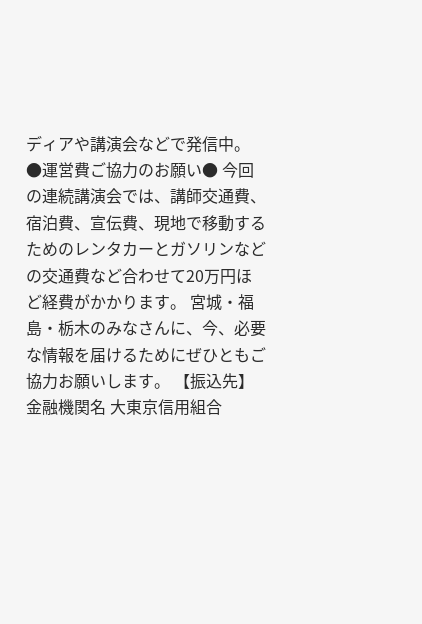ディアや講演会などで発信中。 ●運営費ご協力のお願い● 今回の連続講演会では、講師交通費、宿泊費、宣伝費、現地で移動する ためのレンタカーとガソリンなどの交通費など合わせて20万円ほど経費がかかります。 宮城・福島・栃木のみなさんに、今、必要な情報を届けるためにぜひともご協力お願いします。 【振込先】 金融機関名 大東京信用組合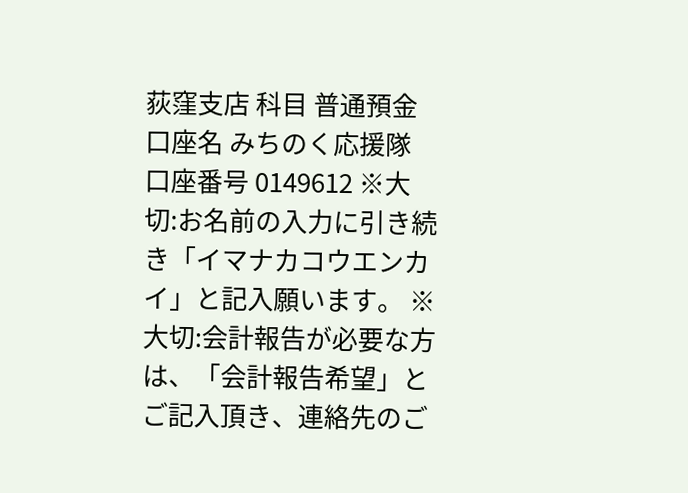荻窪支店 科目 普通預金 口座名 みちのく応援隊 口座番号 0149612 ※大切:お名前の入力に引き続き「イマナカコウエンカイ」と記入願います。 ※大切:会計報告が必要な方は、「会計報告希望」とご記入頂き、連絡先のご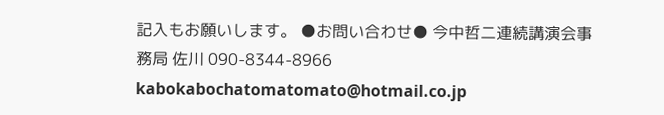記入もお願いします。 ●お問い合わせ● 今中哲二連続講演会事務局 佐川 090-8344-8966 kabokabochatomatomato@hotmail.co.jp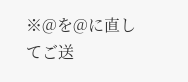※@を@に直してご送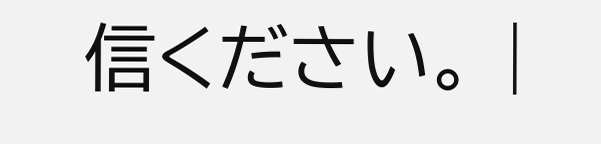信ください。 |